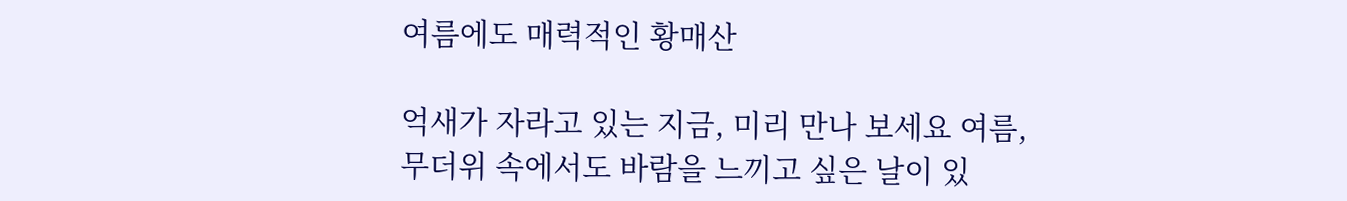여름에도 매력적인 황매산

억새가 자라고 있는 지금, 미리 만나 보세요 여름, 무더위 속에서도 바람을 느끼고 싶은 날이 있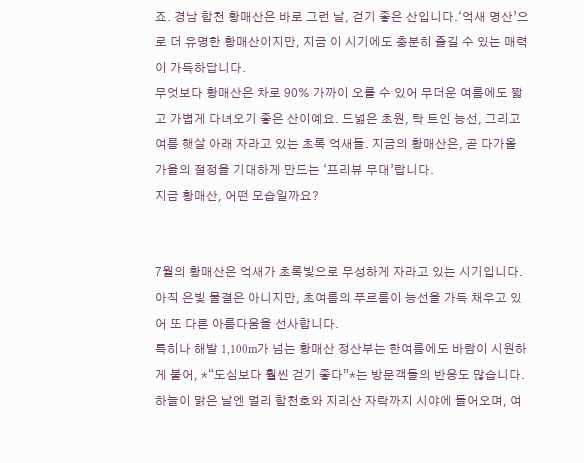죠. 경남 합천 황매산은 바로 그런 날, 걷기 좋은 산입니다.‘억새 명산’으로 더 유명한 황매산이지만, 지금 이 시기에도 충분히 즐길 수 있는 매력이 가득하답니다.
무엇보다 황매산은 차로 90% 가까이 오를 수 있어 무더운 여름에도 짧고 가볍게 다녀오기 좋은 산이예요. 드넓은 초원, 탁 트인 능선, 그리고 여름 햇살 아래 자라고 있는 초록 억새들. 지금의 황매산은, 곧 다가올 가을의 절정을 기대하게 만드는 ‘프리뷰 무대’랍니다.
지금 황매산, 어떤 모습일까요?


7월의 황매산은 억새가 초록빛으로 무성하게 자라고 있는 시기입니다. 아직 은빛 물결은 아니지만, 초여름의 푸르름이 능선을 가득 채우고 있어 또 다른 아름다움을 선사합니다.
특히나 해발 1,100m가 넘는 황매산 정산부는 한여름에도 바람이 시원하게 불어, *“도심보다 훨씬 걷기 좋다”*는 방문객들의 반응도 많습니다.
하늘이 맑은 날엔 멀리 합천호와 지리산 자락까지 시야에 들어오며, 여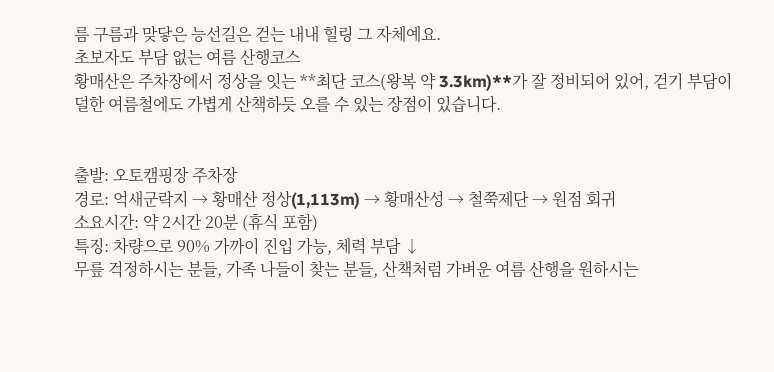름 구름과 맞닿은 능선길은 걷는 내내 힐링 그 자체예요.
초보자도 부담 없는 여름 산행코스
황매산은 주차장에서 정상을 잇는 **최단 코스(왕복 약 3.3km)**가 잘 정비되어 있어, 걷기 부담이 덜한 여름철에도 가볍게 산책하듯 오를 수 있는 장점이 있습니다.


출발: 오토캠핑장 주차장
경로: 억새군락지 → 황매산 정상(1,113m) → 황매산성 → 철쭉제단 → 원점 회귀
소요시간: 약 2시간 20분 (휴식 포함)
특징: 차량으로 90% 가까이 진입 가능, 체력 부담 ↓
무릎 걱정하시는 분들, 가족 나들이 찾는 분들, 산책처럼 가벼운 여름 산행을 원하시는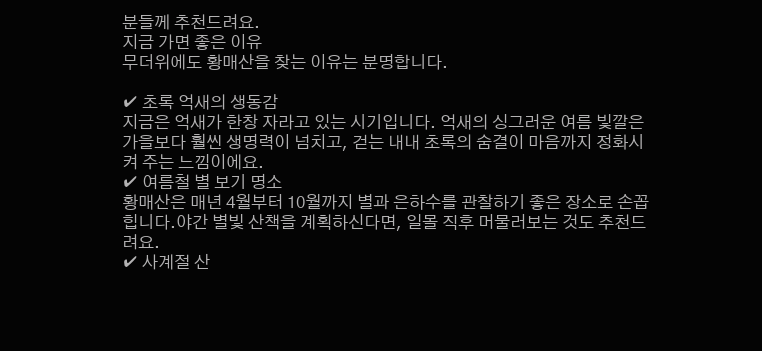분들께 추천드려요.
지금 가면 좋은 이유
무더위에도 황매산을 찾는 이유는 분명합니다.

✔ 초록 억새의 생동감
지금은 억새가 한창 자라고 있는 시기입니다. 억새의 싱그러운 여름 빛깔은 가을보다 훨씬 생명력이 넘치고, 걷는 내내 초록의 숨결이 마음까지 정화시켜 주는 느낌이에요.
✔ 여름철 별 보기 명소
황매산은 매년 4월부터 10월까지 별과 은하수를 관찰하기 좋은 장소로 손꼽힙니다.야간 별빛 산책을 계획하신다면, 일몰 직후 머물러보는 것도 추천드려요.
✔ 사계절 산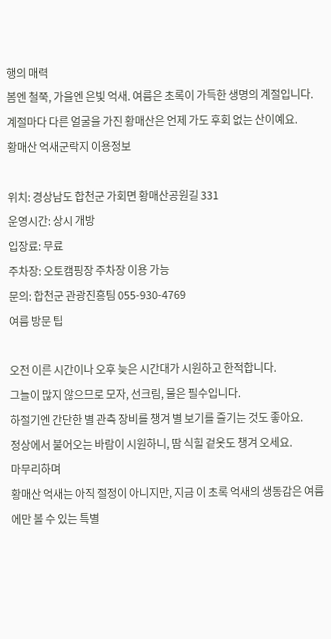행의 매력
봄엔 철쭉, 가을엔 은빛 억새. 여름은 초록이 가득한 생명의 계절입니다. 계절마다 다른 얼굴을 가진 황매산은 언제 가도 후회 없는 산이예요.
황매산 억새군락지 이용정보

위치: 경상남도 합천군 가회면 황매산공원길 331
운영시간: 상시 개방
입장료: 무료
주차장: 오토캠핑장 주차장 이용 가능
문의: 합천군 관광진흥팀 055-930-4769
여름 방문 팁

오전 이른 시간이나 오후 늦은 시간대가 시원하고 한적합니다.
그늘이 많지 않으므로 모자, 선크림, 물은 필수입니다.
하절기엔 간단한 별 관측 장비를 챙겨 별 보기를 즐기는 것도 좋아요.
정상에서 불어오는 바람이 시원하니, 땀 식힐 겉옷도 챙겨 오세요.
마무리하며
황매산 억새는 아직 절정이 아니지만, 지금 이 초록 억새의 생동감은 여름에만 볼 수 있는 특별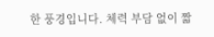한 풍경입니다. 체력 부담 없이 짧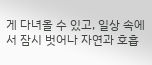게 다녀올 수 있고, 일상 속에서 잠시 벗어나 자연과 호흡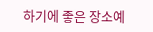하기에 좋은 장소예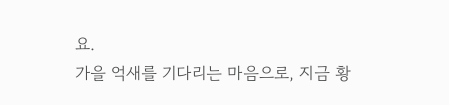요.
가을 억새를 기다리는 마음으로, 지금 황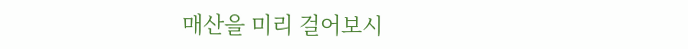매산을 미리 걸어보시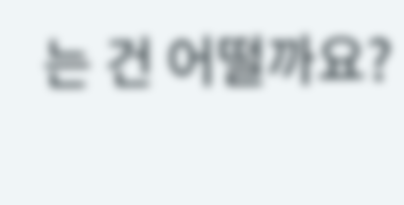는 건 어떨까요?